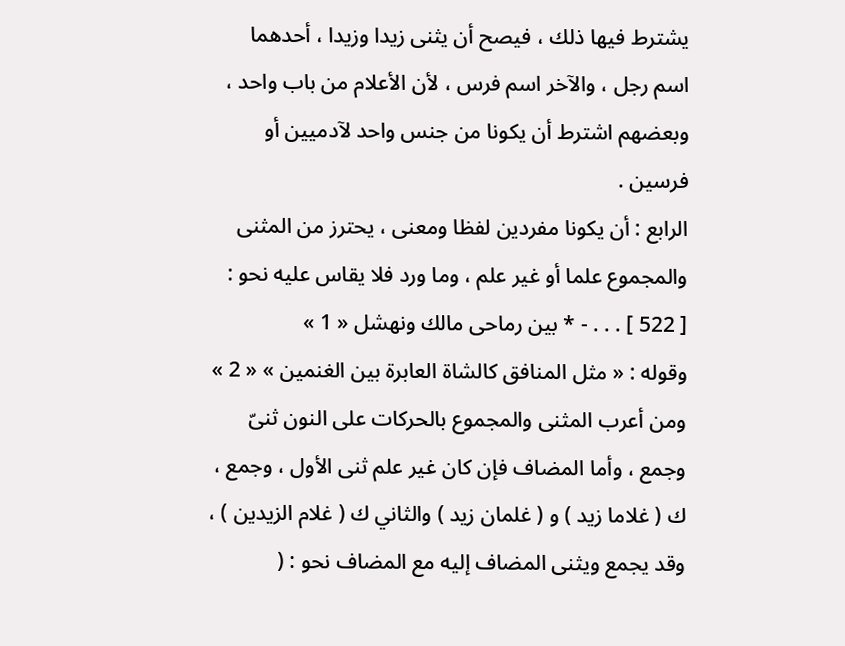يشترط فيها ذلك ، فيصح أن يثنى زيدا وزيدا ، أحدهما اسم رجل ، والآخر اسم فرس ، لأن الأعلام من باب واحد ، وبعضهم اشترط أن يكونا من جنس واحد لآدميين أو فرسين .
الرابع : أن يكونا مفردين لفظا ومعنى ، يحترز من المثنى والمجموع علما أو غير علم ، وما ورد فلا يقاس عليه نحو :
[ 522 ] . . . - * بين رماحى مالك ونهشل « 1 »
وقوله : « مثل المنافق كالشاة العابرة بين الغنمين » « 2 » ومن أعرب المثنى والمجموع بالحركات على النون ثنىّ وجمع ، وأما المضاف فإن كان غير علم ثنى الأول ، وجمع ، ك ( غلاما زيد ) و ( غلمان زيد ) والثاني ك ( غلام الزيدين ) ، وقد يجمع ويثنى المضاف إليه مع المضاف نحو : (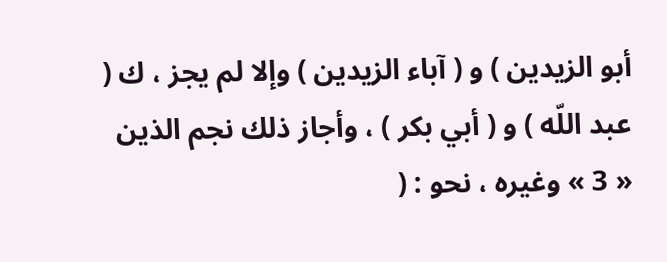أبو الزيدين ) و ( آباء الزيدين ) وإلا لم يجز ، ك ( عبد اللّه ) و ( أبي بكر ) ، وأجاز ذلك نجم الذين « 3 » وغيره ، نحو : (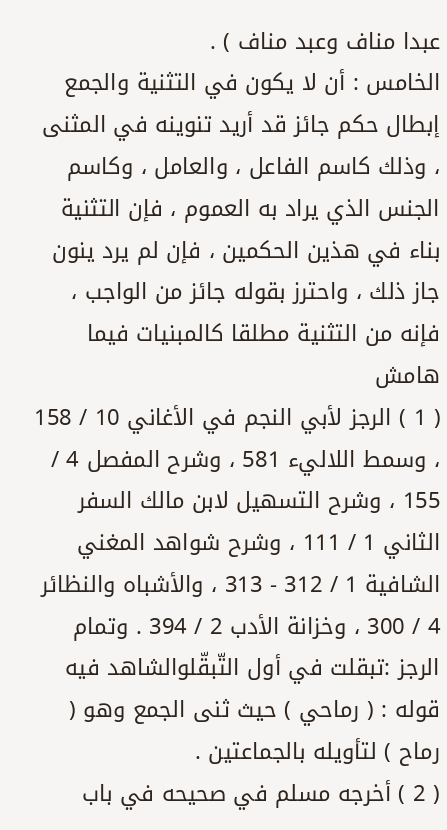عبدا مناف وعبد مناف ) .
الخامس : أن لا يكون في التثنية والجمع إبطال حكم جائز قد أريد تنوينه في المثنى ، وذلك كاسم الفاعل ، والعامل ، وكاسم الجنس الذي يراد به العموم ، فإن التثنية بناء في هذين الحكمين ، فإن لم يرد ينون جاز ذلك ، واحترز بقوله جائز من الواجب ، فإنه من التثنية مطلقا كالمبنيات فيما
هامش
( 1 ) الرجز لأبي النجم في الأغاني 10 / 158 ، وسمط اللاليء 581 ، وشرح المفصل 4 / 155 ، وشرح التسهيل لابن مالك السفر الثاني 1 / 111 ، وشرح شواهد المغني الشافية 1 / 312 - 313 ، والأشباه والنظائر 4 / 300 ، وخزانة الأدب 2 / 394 . وتمام الرجز :تبقلت في أول التّبقّلوالشاهد فيه قوله : ( رماحي ) حيث ثنى الجمع وهو ( رماح ) لتأويله بالجماعتين .
( 2 ) أخرجه مسلم في صحيحه في باب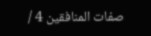صفات المنافقين 4 /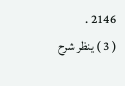2146 .
( 3 ) ينظر شرح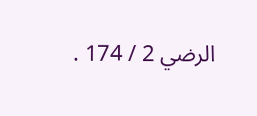الرضي 2 / 174 .